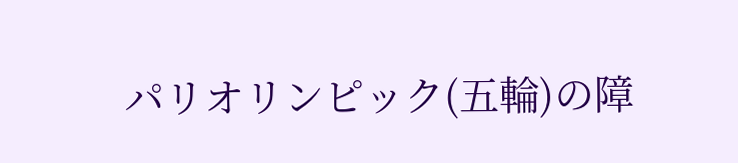パリオリンピック(五輪)の障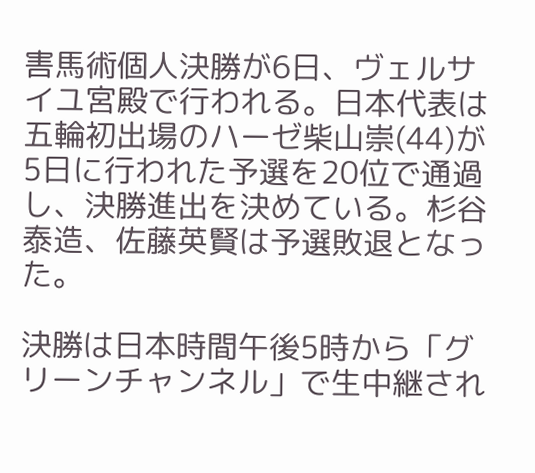害馬術個人決勝が6日、ヴェルサイユ宮殿で行われる。日本代表は五輪初出場のハーゼ柴山崇(44)が5日に行われた予選を20位で通過し、決勝進出を決めている。杉谷泰造、佐藤英賢は予選敗退となった。

決勝は日本時間午後5時から「グリーンチャンネル」で生中継され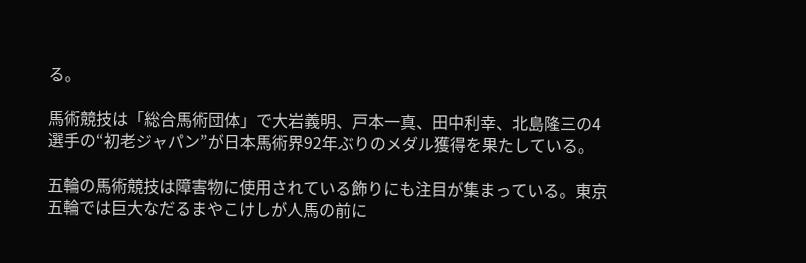る。

馬術競技は「総合馬術団体」で大岩義明、戸本一真、田中利幸、北島隆三の4選手の“初老ジャパン”が日本馬術界92年ぶりのメダル獲得を果たしている。

五輪の馬術競技は障害物に使用されている飾りにも注目が集まっている。東京五輪では巨大なだるまやこけしが人馬の前に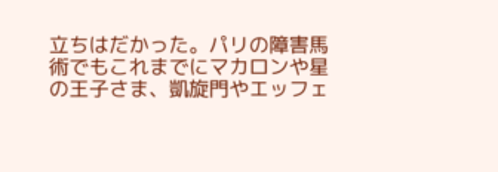立ちはだかった。パリの障害馬術でもこれまでにマカロンや星の王子さま、凱旋門やエッフェ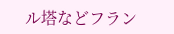ル塔などフラン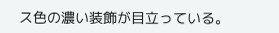ス色の濃い装飾が目立っている。